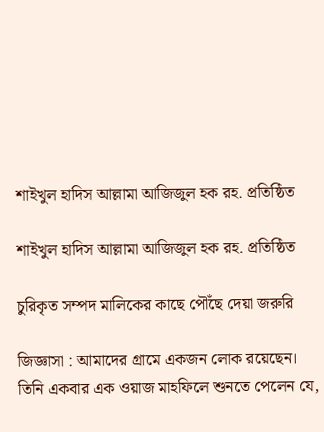শাইখুল হাদিস আল্লামা আজিজুল হক রহ. প্রতিষ্ঠিত

শাইখুল হাদিস আল্লামা আজিজুল হক রহ. প্রতিষ্ঠিত

চুরিকৃত সম্পদ মালিকের কাছে পৌঁছে দেয়া জরুরি

জিজ্ঞাসা : আমাদের গ্রামে একজন লোক রয়েছেন। তিনি একবার এক ওয়াজ মাহফিলে শুনতে পেলেন যে,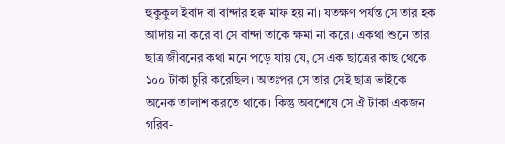হুকুকুল ইবাদ বা বান্দার হক্ব মাফ হয় না। যতক্ষণ পর্যন্ত সে তার হক আদায় না করে বা সে বান্দা তাকে ক্ষমা না করে। একথা শুনে তার ছাত্র জীবনের কথা মনে পড়ে যায় যে, সে এক ছাত্রের কাছ থেকে ১০০ টাকা চুরি করেছিল। অতঃপর সে তার সেই ছাত্র ভাইকে অনেক তালাশ করতে থাকে। কিন্তু অবশেষে সে ঐ টাকা একজন গরিব-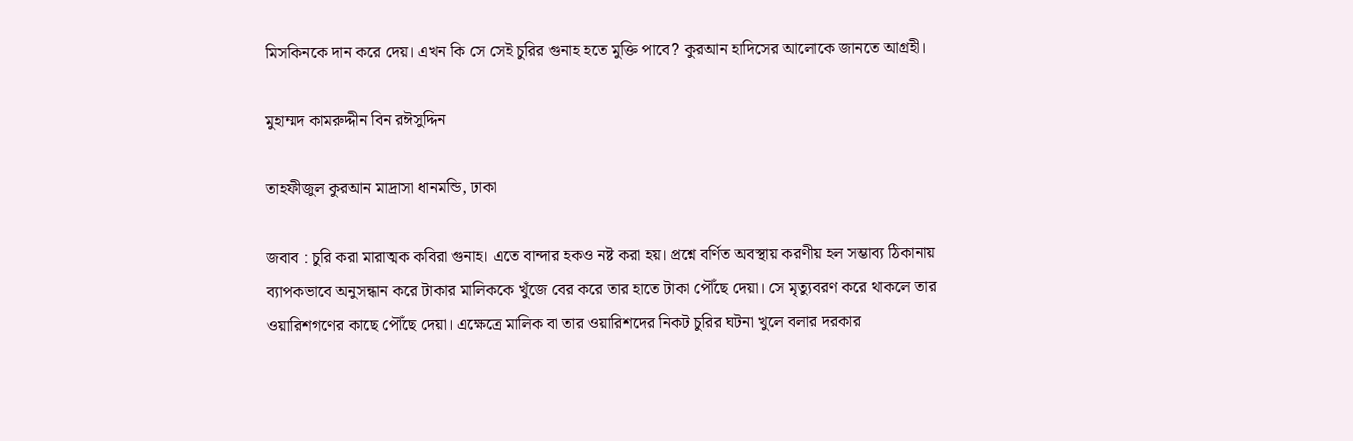মিসকিনকে দান করে দেয়। এখন কি সে সেই চুরির গুনাহ হতে মুক্তি পাবে? কুরআন হাদিসের আলোকে জানতে আগ্রহী।

মুহাম্মদ কামরুদ্দীন বিন রঈসুদ্দিন

তাহফীজুল কুরআন মাদ্রাসা ধানমন্ডি, ঢাকা

জবাব : চুরি করা মারাত্মক কবিরা গুনাহ। এতে বান্দার হকও নষ্ট করা হয়। প্রশ্নে বর্ণিত অবস্থায় করণীয় হল সম্ভাব্য ঠিকানায় ব্যাপকভাবে অনুসন্ধান করে টাকার মালিককে খুঁজে বের করে তার হাতে টাকা পৌঁছে দেয়া। সে মৃত্যুবরণ করে থাকলে তার ওয়ারিশগণের কাছে পৌঁছে দেয়া। এক্ষেত্রে মালিক বা তার ওয়ারিশদের নিকট চুরির ঘটনা খুলে বলার দরকার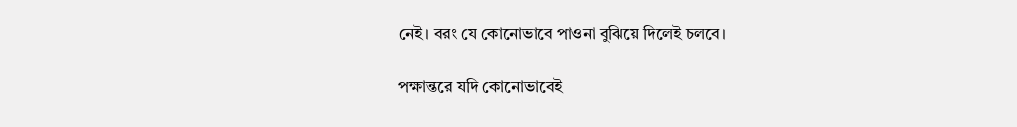নেই। বরং যে কোনোভাবে পাওনা বুঝিয়ে দিলেই চলবে।

পক্ষান্তরে যদি কোনোভাবেই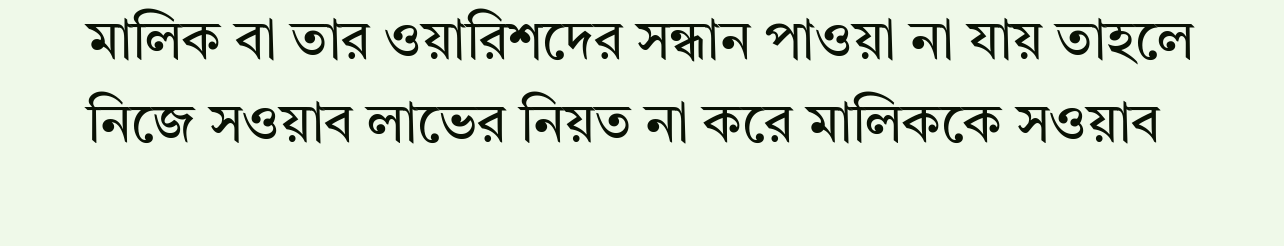মালিক বা তার ওয়ারিশদের সন্ধান পাওয়া না যায় তাহলে নিজে সওয়াব লাভের নিয়ত না করে মালিককে সওয়াব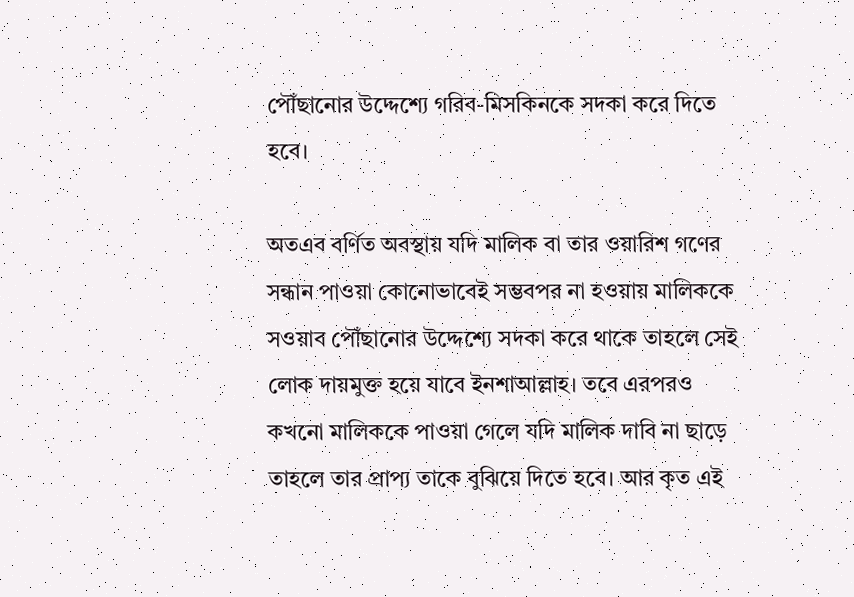পৌঁছানোর উদ্দেশ্যে গরিব-মিসকিনকে সদকা করে দিতে হবে।

অতএব বর্ণিত অবস্থায় যদি মালিক বা তার ওয়ারিশ গণের সন্ধান পাওয়া কোনোভাবেই সম্ভবপর না হওয়ায় মালিককে সওয়াব পৌঁছানোর উদ্দেশ্যে সদকা করে থাকে তাহলে সেই লোক দায়মুক্ত হয়ে যাবে ইনশাআল্লাহ। তবে এরপরও কখনো মালিককে পাওয়া গেলে যদি মালিক দাবি না ছাড়ে তাহলে তার প্রাপ্য তাকে বুঝিয়ে দিতে হবে। আর কৃত এই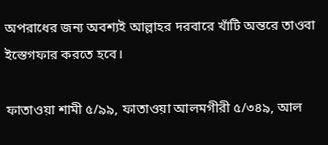অপরাধের জন্য অবশ্যই আল্লাহর দরবারে খাঁটি অন্তরে তাওবা ইস্তেগফার করতে হবে।

ফাতাওয়া শামী ৫/৯৯, ফাতাওয়া আলমগীরী ৫/৩৪৯, আল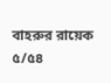বাহরুর রায়েক ৫/৫৪